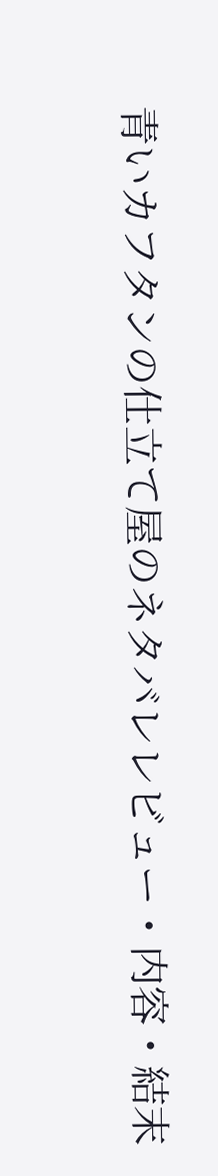⻘いカフタンの仕立て屋のネタバレレビュー・内容・結末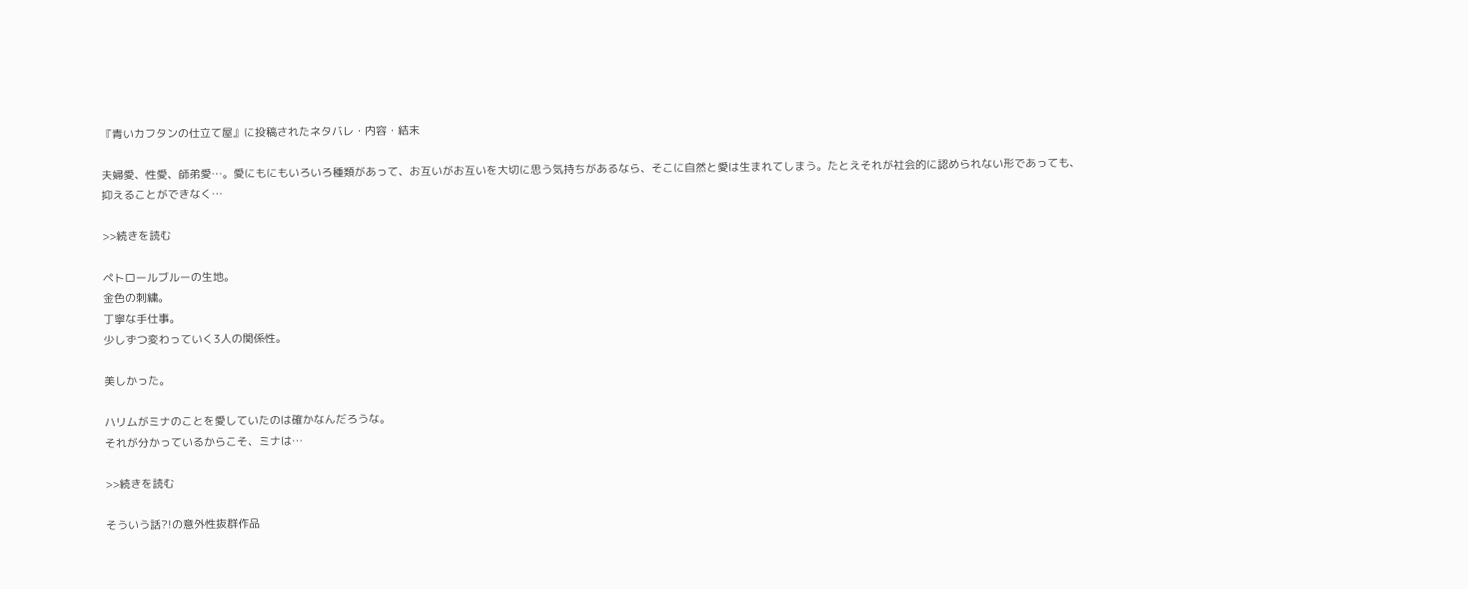『⻘いカフタンの仕立て屋』に投稿されたネタバレ・内容・結末

夫婦愛、性愛、師弟愛…。愛にもにもいろいろ種類があって、お互いがお互いを大切に思う気持ちがあるなら、そこに自然と愛は生まれてしまう。たとえそれが社会的に認められない形であっても、抑えることができなく…

>>続きを読む

ペトロールブルーの生地。
金色の刺繍。
丁寧な手仕事。
少しずつ変わっていく3人の関係性。

美しかった。

ハリムがミナのことを愛していたのは確かなんだろうな。
それが分かっているからこそ、ミナは…

>>続きを読む

そういう話?!の意外性抜群作品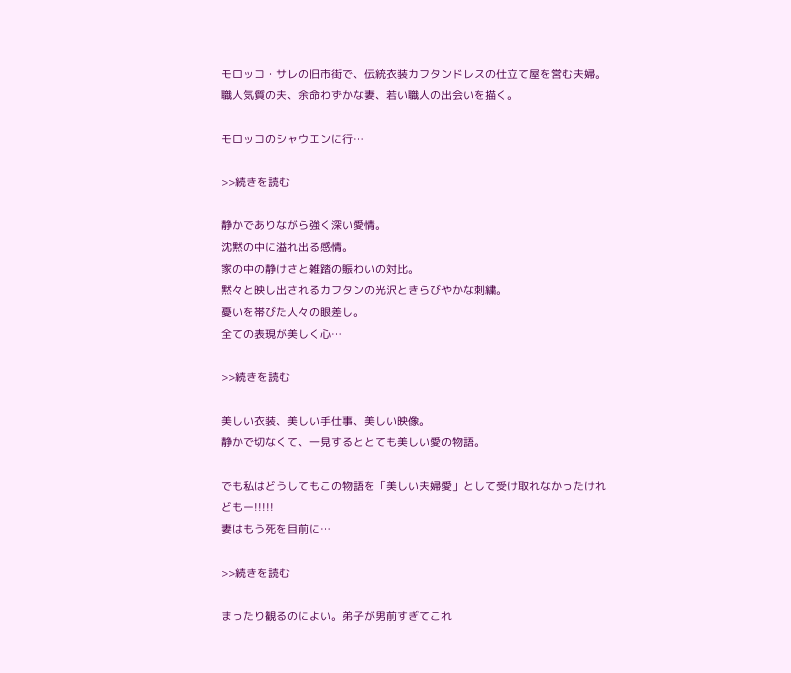モロッコ・サレの旧市街で、伝統衣装カフタンドレスの仕立て屋を営む夫婦。職人気質の夫、余命わずかな妻、若い職人の出会いを描く。

モロッコのシャウエンに行…

>>続きを読む

静かでありながら強く深い愛情。
沈黙の中に溢れ出る感情。
家の中の静けさと雑踏の賑わいの対比。
黙々と映し出されるカフタンの光沢ときらびやかな刺繍。
憂いを帯びた人々の眼差し。
全ての表現が美しく心…

>>続きを読む

美しい衣装、美しい手仕事、美しい映像。
静かで切なくて、一見するととても美しい愛の物語。

でも私はどうしてもこの物語を「美しい夫婦愛」として受け取れなかったけれどもー!!!!!
妻はもう死を目前に…

>>続きを読む

まったり観るのによい。弟子が男前すぎてこれ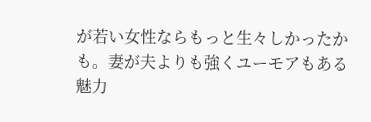が若い女性ならもっと生々しかったかも。妻が夫よりも強くユーモアもある魅力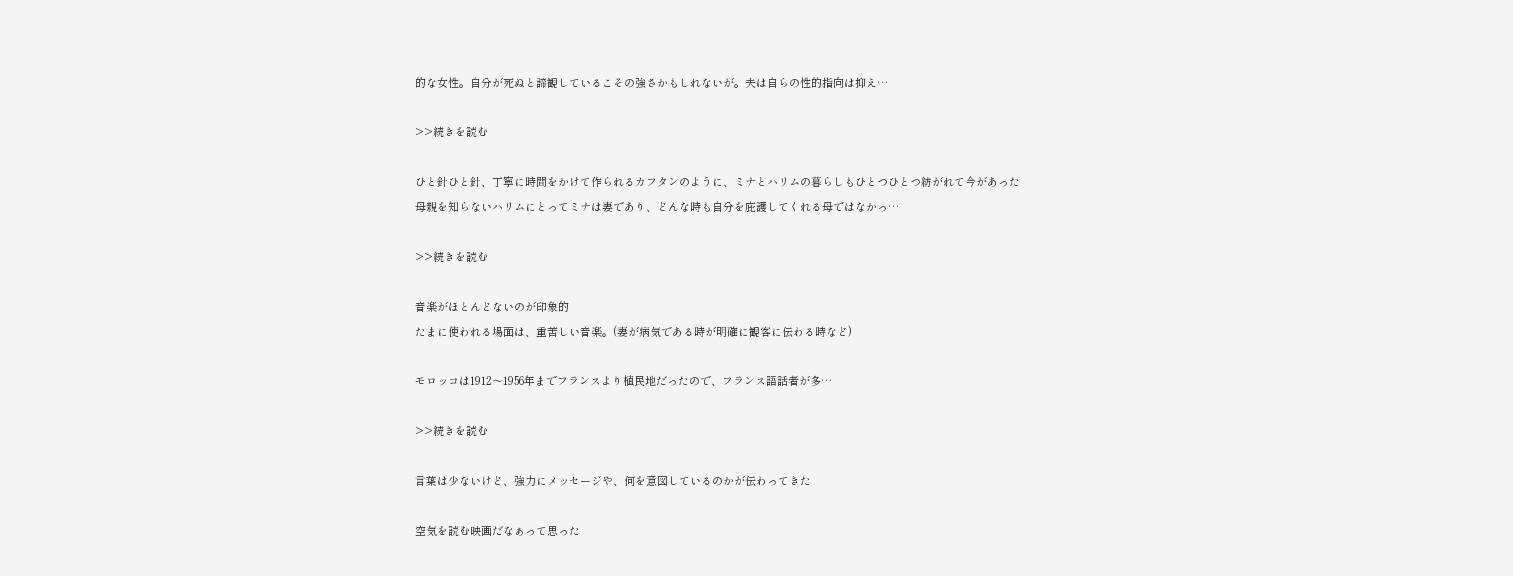的な女性。自分が死ぬと諦観しているこその強さかもしれないが。夫は自らの性的指向は抑え…

>>続きを読む

ひと針ひと針、丁寧に時間をかけて作られるカフタンのように、ミナとハリムの暮らしもひとつひとつ紡がれて今があった
母親を知らないハリムにとってミナは妻であり、どんな時も自分を庇護してくれる母ではなかっ…

>>続きを読む

音楽がほとんどないのが印象的
たまに使われる場面は、重苦しい音楽。(妻が病気である時が明確に観客に伝わる時など)

モロッコは1912〜1956年までフランスより植民地だったので、フランス語話者が多…

>>続きを読む

言葉は少ないけど、強力にメッセージや、何を意図しているのかが伝わってきた

空気を読む映画だなぁって思った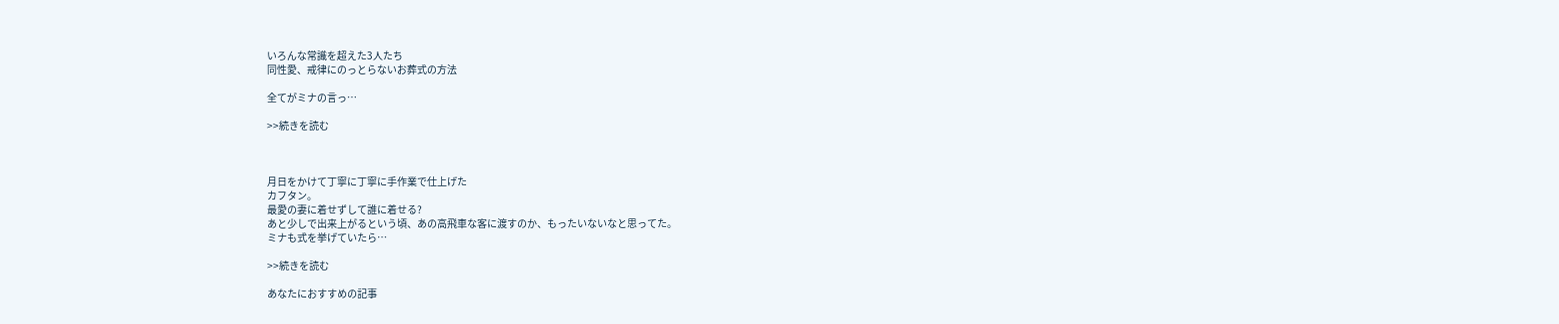いろんな常識を超えた3人たち
同性愛、戒律にのっとらないお葬式の方法

全てがミナの言っ…

>>続きを読む



月日をかけて丁寧に丁寧に手作業で仕上げた
カフタン。
最愛の妻に着せずして誰に着せる?
あと少しで出来上がるという頃、あの高飛車な客に渡すのか、もったいないなと思ってた。
ミナも式を挙げていたら…

>>続きを読む

あなたにおすすめの記事